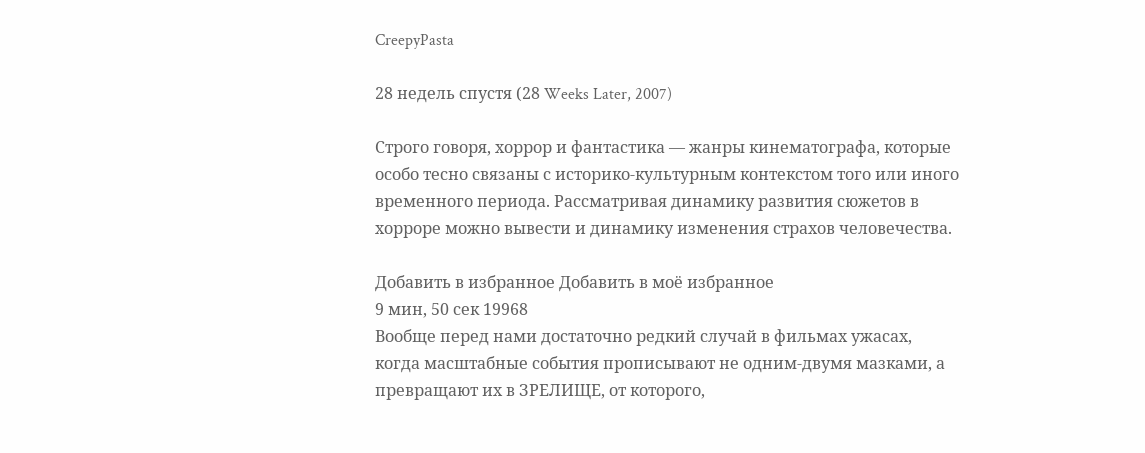CreepyPasta

28 недель спустя (28 Weeks Later, 2007)

Строго говоря, хоррор и фантастика — жанры кинематографа, которые особо тесно связаны с историко-культурным контекстом того или иного временного периода. Рассматривая динамику развития сюжетов в хорроре можно вывести и динамику изменения страхов человечества.

Добавить в избранное Добавить в моё избранное
9 мин, 50 сек 19968
Вообще перед нами достаточно редкий случай в фильмах ужасах, когда масштабные события прописывают не одним-двумя мазками, а превращают их в ЗРЕЛИЩЕ, от которого,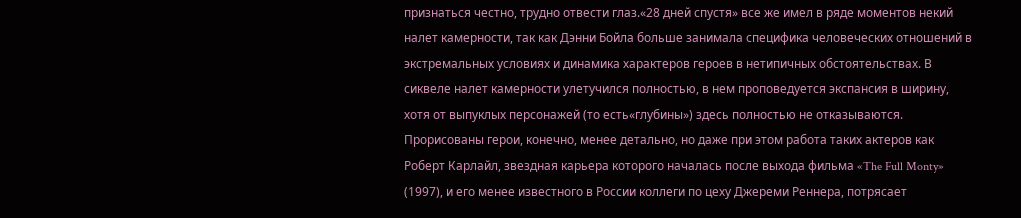признаться честно, трудно отвести глаз.«28 дней спустя» все же имел в ряде моментов некий налет камерности, так как Дэнни Бойла больше занимала специфика человеческих отношений в экстремальных условиях и динамика характеров героев в нетипичных обстоятельствах. В сиквеле налет камерности улетучился полностью, в нем проповедуется экспансия в ширину, хотя от выпуклых персонажей (то есть«глубины») здесь полностью не отказываются. Прорисованы герои, конечно, менее детально, но даже при этом работа таких актеров как Роберт Карлайл, звездная карьера которого началась после выхода фильма «The Full Monty» (1997), и его менее известного в России коллеги по цеху Джереми Реннера, потрясает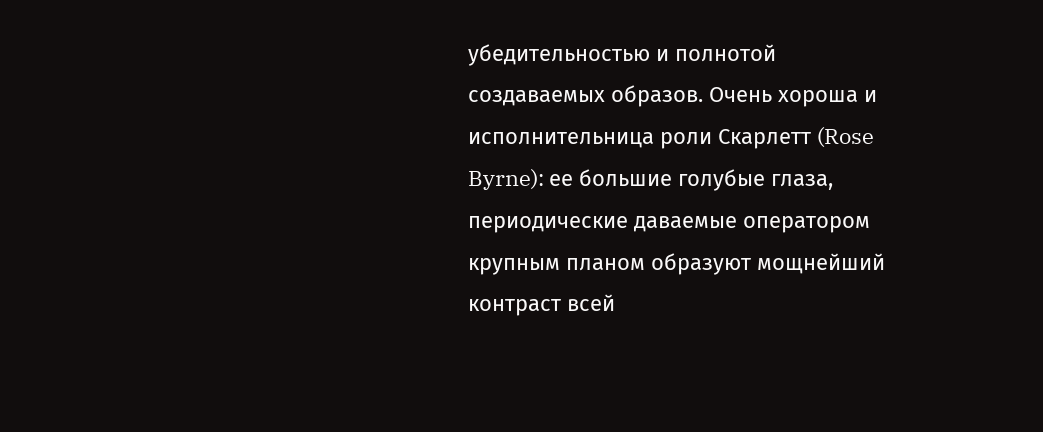убедительностью и полнотой создаваемых образов. Очень хороша и исполнительница роли Скарлетт (Rose Byrne): ее большие голубые глаза, периодические даваемые оператором крупным планом образуют мощнейший контраст всей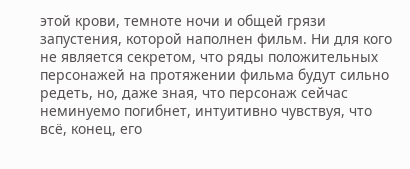этой крови, темноте ночи и общей грязи запустения, которой наполнен фильм. Ни для кого не является секретом, что ряды положительных персонажей на протяжении фильма будут сильно редеть, но, даже зная, что персонаж сейчас неминуемо погибнет, интуитивно чувствуя, что всё, конец, его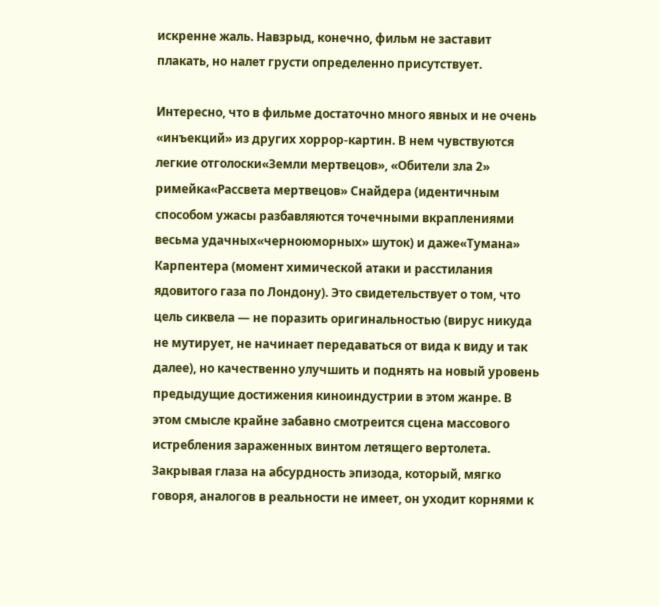искренне жаль. Навзрыд, конечно, фильм не заставит плакать, но налет грусти определенно присутствует.

Интересно, что в фильме достаточно много явных и не очень «инъекций» из других хоррор-картин. В нем чувствуются легкие отголоски«Земли мертвецов», «Обители зла 2» римейка«Рассвета мертвецов» Снайдера (идентичным способом ужасы разбавляются точечными вкраплениями весьма удачных«черноюморных» шуток) и даже«Тумана» Карпентера (момент химической атаки и расстилания ядовитого газа по Лондону). Это свидетельствует о том, что цель сиквела — не поразить оригинальностью (вирус никуда не мутирует, не начинает передаваться от вида к виду и так далее), но качественно улучшить и поднять на новый уровень предыдущие достижения киноиндустрии в этом жанре. В этом смысле крайне забавно смотреится сцена массового истребления зараженных винтом летящего вертолета. Закрывая глаза на абсурдность эпизода, который, мягко говоря, аналогов в реальности не имеет, он уходит корнями к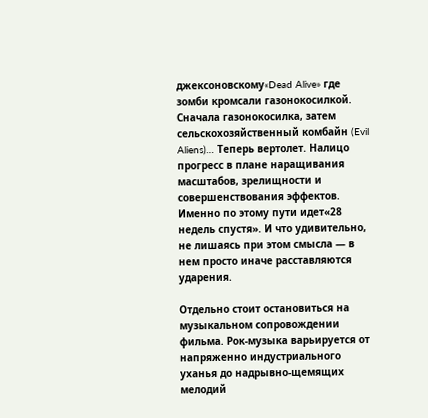джексоновскому«Dead Alive» где зомби кромсали газонокосилкой. Сначала газонокосилка, затем сельскохозяйственный комбайн (Evil Aliens)… Теперь вертолет. Налицо прогресс в плане наращивания масштабов, зрелищности и совершенствования эффектов. Именно по этому пути идет«28 недель спустя». И что удивительно, не лишаясь при этом смысла — в нем просто иначе расставляются ударения.

Отдельно стоит остановиться на музыкальном сопровождении фильма. Рок-музыка варьируется от напряженно индустриального уханья до надрывно-щемящих мелодий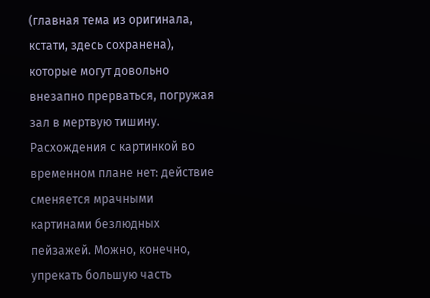(главная тема из оригинала, кстати, здесь сохранена), которые могут довольно внезапно прерваться, погружая зал в мертвую тишину. Расхождения с картинкой во временном плане нет: действие сменяется мрачными картинами безлюдных пейзажей. Можно, конечно, упрекать большую часть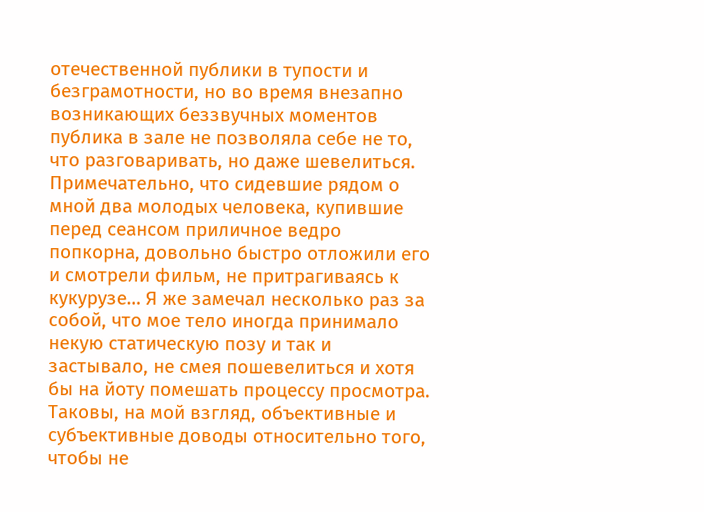отечественной публики в тупости и безграмотности, но во время внезапно возникающих беззвучных моментов публика в зале не позволяла себе не то, что разговаривать, но даже шевелиться. Примечательно, что сидевшие рядом о мной два молодых человека, купившие перед сеансом приличное ведро попкорна, довольно быстро отложили его и смотрели фильм, не притрагиваясь к кукурузе… Я же замечал несколько раз за собой, что мое тело иногда принимало некую статическую позу и так и застывало, не смея пошевелиться и хотя бы на йоту помешать процессу просмотра. Таковы, на мой взгляд, объективные и субъективные доводы относительно того, чтобы не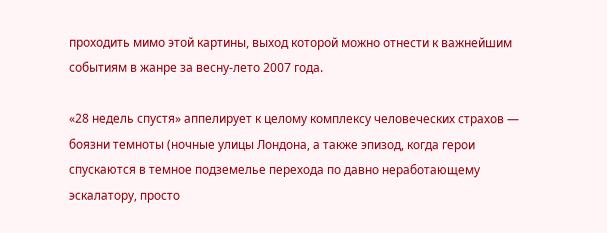проходить мимо этой картины, выход которой можно отнести к важнейшим событиям в жанре за весну-лето 2007 года.

«28 недель спустя» аппелирует к целому комплексу человеческих страхов — боязни темноты (ночные улицы Лондона, а также эпизод, когда герои спускаются в темное подземелье перехода по давно неработающему эскалатору, просто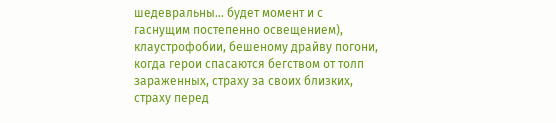шедевральны… будет момент и с гаснущим постепенно освещением), клаустрофобии, бешеному драйву погони, когда герои спасаются бегством от толп зараженных, страху за своих близких, страху перед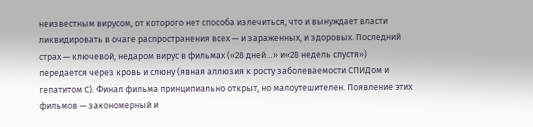неизвестным вирусом, от которого нет способа излечиться, что и вынуждает власти ликвидировать в очаге распространения всех — и зараженных, и здоровых. Последний страх — ключевой, недаром вирус в фильмах («28 дней…» и«28 недель спустя») передается через кровь и слюну (явная аллюзия к росту заболеваемости СПИДом и гепатитом С). Финал фильма принципиально открыт, но малоутешителен. Появление этих фильмов — закономерный и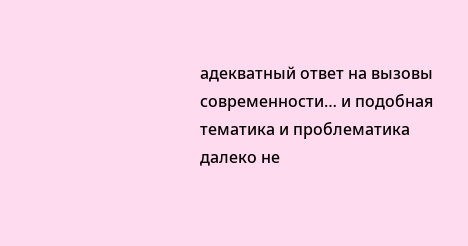адекватный ответ на вызовы современности… и подобная тематика и проблематика далеко не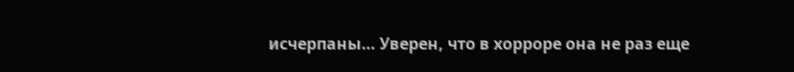исчерпаны… Уверен, что в хорроре она не раз еще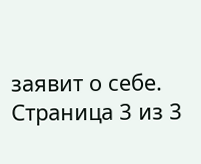заявит о себе.
Страница 3 из 3